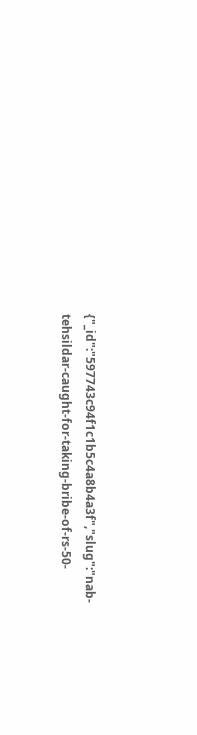{"_id":"597743c94f1c1b5c4a8b4a3f","slug":"nab-tehsildar-caught-for-taking-bribe-of-rs-50-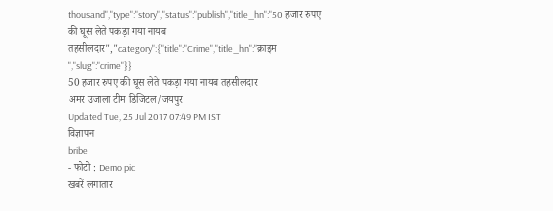thousand","type":"story","status":"publish","title_hn":"50 हजार रुपए की घूस लेते पकड़ा गया नायब तहसीलदार","category":{"title":"Crime","title_hn":"क्राइम ","slug":"crime"}}
50 हजार रुपए की घूस लेते पकड़ा गया नायब तहसीलदार
अमर उजाला टीम डिजिटल/जयपुर
Updated Tue, 25 Jul 2017 07:49 PM IST
विज्ञापन
bribe
- फोटो : Demo pic
खबरें लगातार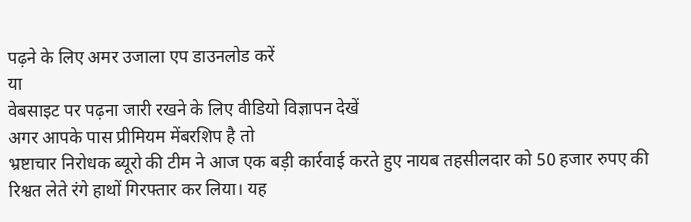पढ़ने के लिए अमर उजाला एप डाउनलोड करें
या
वेबसाइट पर पढ़ना जारी रखने के लिए वीडियो विज्ञापन देखें
अगर आपके पास प्रीमियम मेंबरशिप है तो
भ्रष्टाचार निरोधक ब्यूरो की टीम ने आज एक बड़ी कार्रवाई करते हुए नायब तहसीलदार को 50 हजार रुपए की रिश्वत लेते रंगे हाथों गिरफ्तार कर लिया। यह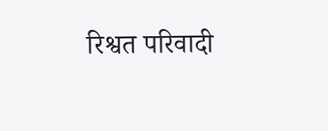रिश्वत परिवादी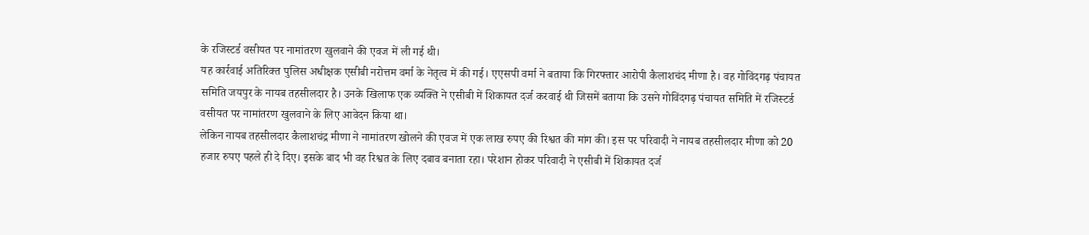के रजिस्टर्ड वसीयत पर नामांतरण खुलवाने की एवज में ली गई थी।
यह कार्रवाई अतिरिक्त पुलिस अधीक्षक एसीबी नरोत्तम वर्मा के नेतृत्व में की गई। एएसपी वर्मा ने बताया कि गिरफ्तार आरोपी कैलाशचंद मीणा है। वह गोविंदगढ़ पंचायत समिति जयपुर के नायब तहसीलदार है। उनके खिलाफ एक व्यक्ति ने एसीबी में शिकायत दर्ज करवाई थी जिसमें बताया कि उसने गोविंदगढ़ पंचायत समिति में रजिस्टर्ड वसीयत पर नामांतरण खुलवाने के लिए आवेदन किया था।
लेकिन नायब तहसीलदार कैलाशचंद्र मीणा ने नामांतरण खोलने की एवज में एक लाख रुपए की रिश्वत की मांग की। इस पर परिवादी ने नायब तहसीलदार मीणा को 20 हजार रुपए पहले ही दे दिए। इसके बाद भी वह रिश्वत के लिए दबाव बनाता रहा। परेशान होकर परिवादी ने एसीबी में शिकायत दर्ज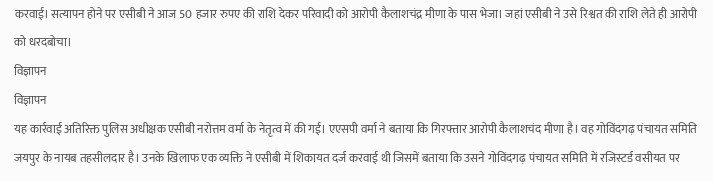करवाई। सत्यापन होने पर एसीबी ने आज 50 हजार रुपए की राशि देकर परिवादी को आरोपी कैलाशचंद्र मीणा के पास भेजा। जहां एसीबी ने उसे रिश्वत की राशि लेते ही आरोपी को धरदबोचा।
विज्ञापन
विज्ञापन
यह कार्रवाई अतिरिक्त पुलिस अधीक्षक एसीबी नरोत्तम वर्मा के नेतृत्व में की गई। एएसपी वर्मा ने बताया कि गिरफ्तार आरोपी कैलाशचंद मीणा है। वह गोविंदगढ़ पंचायत समिति जयपुर के नायब तहसीलदार है। उनके खिलाफ एक व्यक्ति ने एसीबी में शिकायत दर्ज करवाई थी जिसमें बताया कि उसने गोविंदगढ़ पंचायत समिति में रजिस्टर्ड वसीयत पर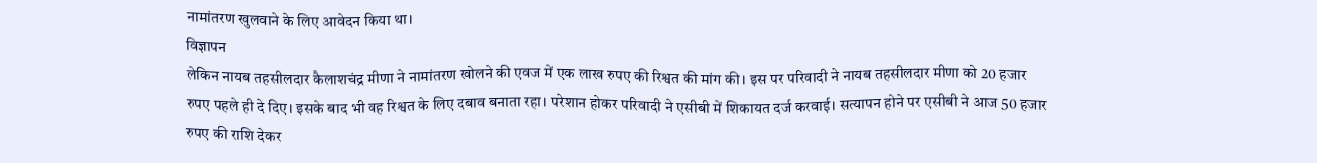नामांतरण खुलवाने के लिए आवेदन किया था।
विज्ञापन
लेकिन नायब तहसीलदार कैलाशचंद्र मीणा ने नामांतरण खोलने की एवज में एक लाख रुपए की रिश्वत की मांग की। इस पर परिवादी ने नायब तहसीलदार मीणा को 20 हजार रुपए पहले ही दे दिए। इसके बाद भी वह रिश्वत के लिए दबाव बनाता रहा। परेशान होकर परिवादी ने एसीबी में शिकायत दर्ज करवाई। सत्यापन होने पर एसीबी ने आज 50 हजार रुपए की राशि देकर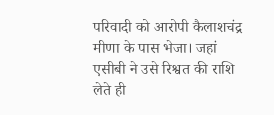परिवादी को आरोपी कैलाशचंद्र मीणा के पास भेजा। जहां एसीबी ने उसे रिश्वत की राशि लेते ही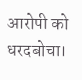आरोपी को धरदबोचा।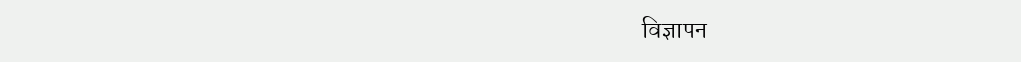विज्ञापन